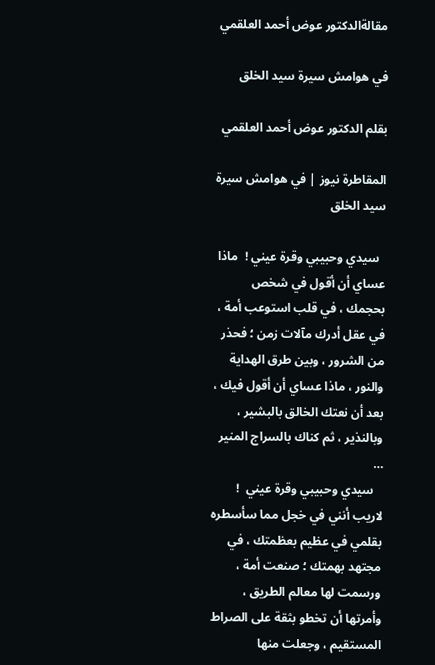مقالةالدكتور عوض أحمد العلقمي

في هوامش سيرة سيد الخلق

بقلم الدكتور عوض أحمد العلقمي

المقاطرة نيوز | في هوامش سيرة سيد الخلق

  سيدي وحبيبي وقرة عيني !  ماذا عساي أن أقول في شخص بحجمك ، في قلب استوعب أمة ، في عقل أدرك مآلات زمن ؛ فحذر من الشرور ، وبين طرق الهداية والنور ، ماذا عساي أن أقول فيك ، بعد أن نعتك الخالق بالبشير ، وبالنذير ، ثم كناك بالسراج المنير …
   سيدي وحبيبي وقرة عيني  !  لاريب أنني في خجل مما سأسطره بقلمي في عظيم بعظمتك ، في مجتهد بهمتك ؛ صنعت أمة ، ورسمت لها معالم الطريق ، وأمرتها أن تخطو بثقة على الصراط المستقيم ، وجعلت منها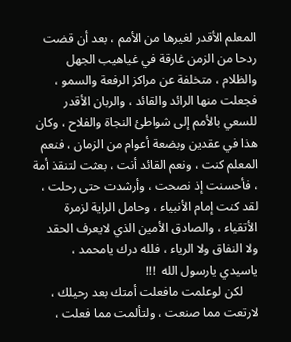المعلم الأقدر لغيرها من الأمم ، بعد أن قضت ردحا من الزمن غارقة في غياهيب الجهل والظلام ، متخلفة عن مراكز الرفعة والسمو ، فجعلت منها الرائد والقائد ، والربان الأقدر للسعي بالأمم إلى شواطئ النجاة والفلاح ، وكان هذا في عقدين وبضعة أعوام من الزمان ، فنعم المعلم كنت ، ونعم القائد أنت ، بعثت لتنقذ أمة ، فأحسنت إذ نصحت ، وأرشدت حتى رحلت ، لقد كنت إمام الأنبياء ، وحامل الراية لزمرة الأتقياء ، والصادق الأمين الذي لايعرف الحقد ولا النفاق ولا الرياء ، فلله درك يامحمد ، ياسيدي يارسول الله  !!!
     لكن لوعلمت مافعلت أمتك بعد رحيلك ، لارتعت مما صنعت ، ولتألمت مما فعلت ،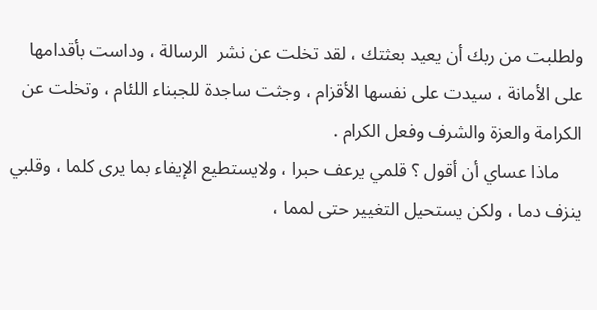ولطلبت من ربك أن يعيد بعثتك ، لقد تخلت عن نشر  الرسالة ، وداست بأقدامها على الأمانة ، سيدت على نفسها الأقزام ، وجثت ساجدة للجبناء اللئام ، وتخلت عن الكرامة والعزة والشرف وفعل الكرام .
     ماذا عساي أن أقول ؟ قلمي يرعف حبرا ، ولايستطيع الإيفاء بما يرى كلما ، وقلبي ينزف دما ، ولكن يستحيل التغيير حتى لمما ،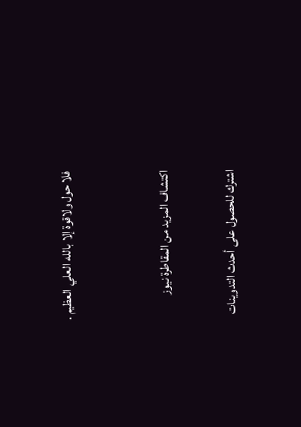فلا حول ولاقوة إلا بالله العلي العظيم .


اكتشاف المزيد من المقاطرة نيوز

اشترك للحصول على أحدث التدوينات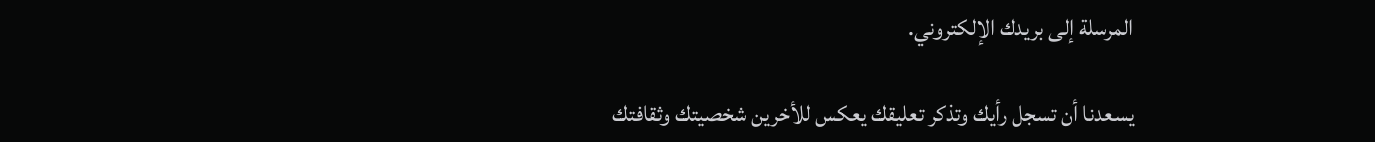المرسلة إلى بريدك الإلكتروني.

يسعدنا أن تسجل رأيك وتذكر تعليقك يعكس للأخرين شخصيتك وثقافتك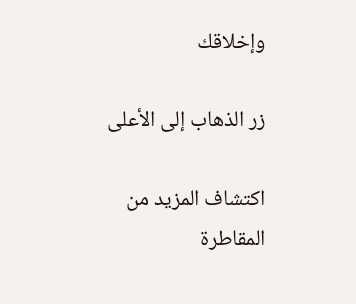وإخلاقك

زر الذهاب إلى الأعلى

اكتشاف المزيد من المقاطرة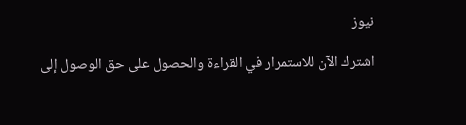نيوز

اشترك الآن للاستمرار في القراءة والحصول على حق الوصول إلى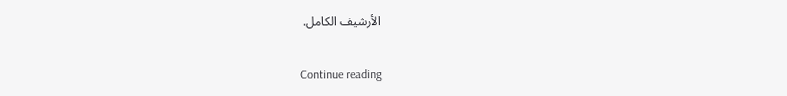الأرشيف الكامل.

Continue reading